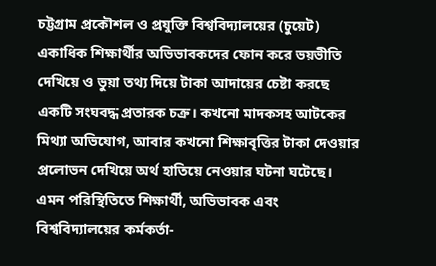চট্টগ্রাম প্রকৌশল ও প্রযুক্তি বিশ্ববিদ্যালয়ের (চুয়েট) একাধিক শিক্ষার্থীর অভিভাবকদের ফোন করে ভয়ভীতি দেখিয়ে ও ভুয়া তথ্য দিয়ে টাকা আদায়ের চেষ্টা করছে একটি সংঘবদ্ধ প্রতারক চক্র। কখনো মাদকসহ আটকের মিথ্যা অভিযোগ, আবার কখনো শিক্ষাবৃত্তির টাকা দেওয়ার প্রলোভন দেখিয়ে অর্থ হাতিয়ে নেওয়ার ঘটনা ঘটেছে।
এমন পরিস্থিতিতে শিক্ষার্থী, অভিভাবক এবং বিশ্ববিদ্যালয়ের কর্মকর্তা-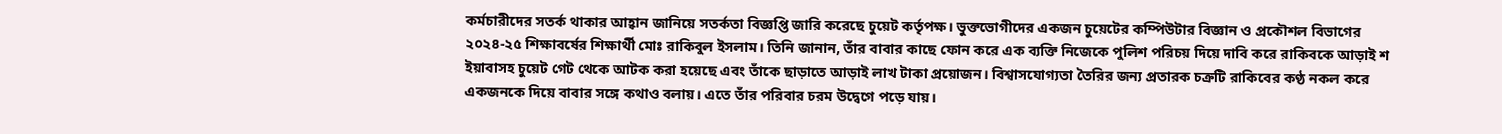কর্মচারীদের সতর্ক থাকার আহ্বান জানিয়ে সতর্কতা বিজ্ঞপ্তি জারি করেছে চুয়েট কর্তৃপক্ষ। ভুক্তভোগীদের একজন চুয়েটের কম্পিউটার বিজ্ঞান ও প্রকৌশল বিভাগের ২০২৪-২৫ শিক্ষাবর্ষের শিক্ষার্থী মোঃ রাকিবুল ইসলাম। তিনি জানান, তাঁর বাবার কাছে ফোন করে এক ব্যক্তি নিজেকে পুলিশ পরিচয় দিয়ে দাবি করে রাকিবকে আড়াই শ ইয়াবাসহ চুয়েট গেট থেকে আটক করা হয়েছে এবং তাঁকে ছাড়াতে আড়াই লাখ টাকা প্রয়োজন। বিশ্বাসযোগ্যতা তৈরির জন্য প্রতারক চক্রটি রাকিবের কণ্ঠ নকল করে একজনকে দিয়ে বাবার সঙ্গে কথাও বলায়। এতে তাঁর পরিবার চরম উদ্বেগে পড়ে যায়।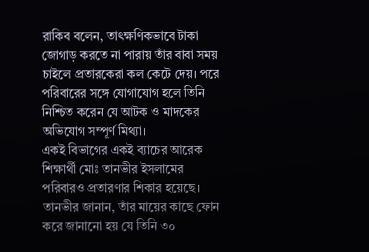রাকিব বলেন, তাৎক্ষণিকভাবে টাকা জোগাড় করতে না পারায় তাঁর বাবা সময় চাইলে প্রতারকেরা কল কেটে দেয়। পরে পরিবারের সঙ্গে যোগাযোগ হলে তিনি নিশ্চিত করেন যে আটক ও মাদকের অভিযোগ সম্পূর্ণ মিথ্যা।
একই বিভাগের একই ব্যাচের আরেক শিক্ষার্থী মোঃ তানভীর ইসলামের পরিবারও প্রতারণার শিকার হয়েছে। তানভীর জানান, তাঁর মায়ের কাছে ফোন করে জানানো হয় যে তিনি ৩০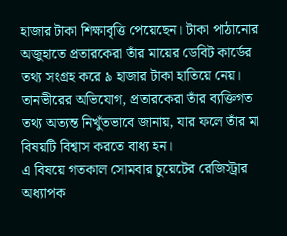হাজার টাকা শিক্ষাবৃত্তি পেয়েছেন। টাকা পাঠানোর অজুহাতে প্রতারকেরা তাঁর মায়ের ডেবিট কার্ডের তথ্য সংগ্রহ করে ৯ হাজার টাকা হাতিয়ে নেয়। তানভীরের অভিযোগ, প্রতারকেরা তাঁর ব্যক্তিগত তথ্য অত্যন্ত নিখুঁতভাবে জানায়, যার ফলে তাঁর মা বিষয়টি বিশ্বাস করতে বাধ্য হন।
এ বিষয়ে গতকাল সোমবার চুয়েটের রেজিস্ট্রার অধ্যাপক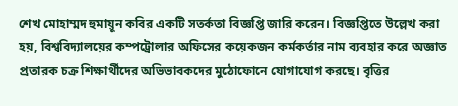শেখ মোহাম্মদ হুমায়ূন কবির একটি সতর্কতা বিজ্ঞপ্তি জারি করেন। বিজ্ঞপ্তিতে উল্লেখ করা হয়, বিশ্ববিদ্যালয়ের কম্পট্রোলার অফিসের কয়েকজন কর্মকর্তার নাম ব্যবহার করে অজ্ঞাত প্রতারক চক্র শিক্ষার্থীদের অভিভাবকদের মুঠোফোনে যোগাযোগ করছে। বৃত্তির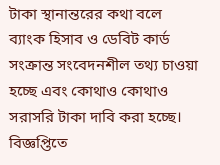টাকা স্থানান্তরের কথা বলে ব্যাংক হিসাব ও ডেবিট কার্ড সংক্রান্ত সংবেদনশীল তথ্য চাওয়া হচ্ছে এবং কোথাও কোথাও সরাসরি টাকা দাবি করা হচ্ছে।
বিজ্ঞপ্তিতে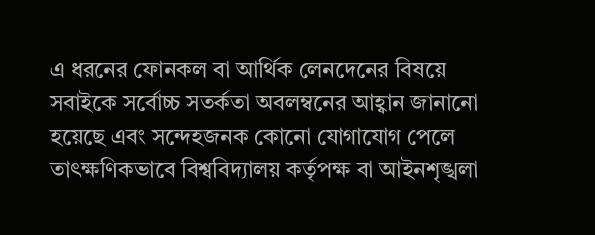এ ধরনের ফোনকল বা আর্থিক লেনদেনের বিষয়ে সবাইকে সর্বোচ্চ সতর্কতা অবলম্বনের আহ্বান জানানো হয়েছে এবং সন্দেহজনক কোনো যোগাযোগ পেলে তাৎক্ষণিকভাবে বিশ্ববিদ্যালয় কর্তৃপক্ষ বা আইনশৃঙ্খলা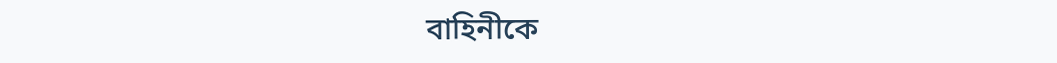বাহিনীকে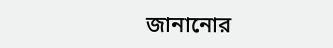জানানোর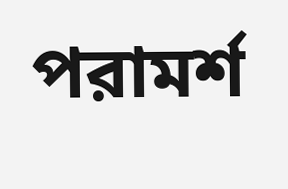পরামর্শ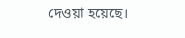দেওয়া হয়েছে।